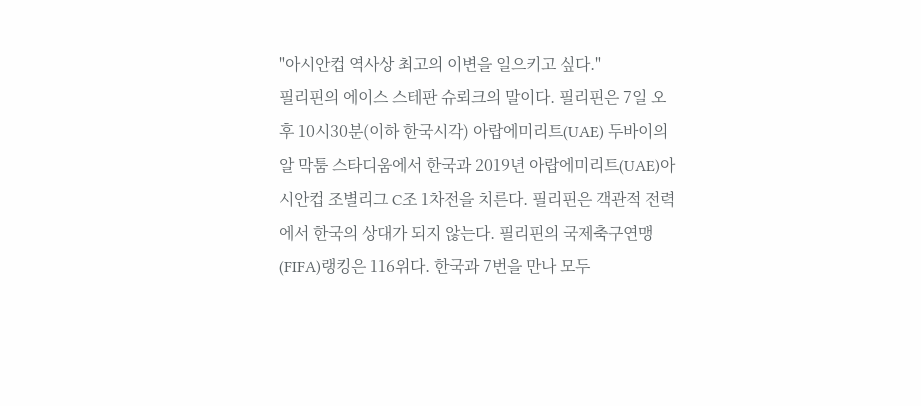"아시안컵 역사상 최고의 이변을 일으키고 싶다."
필리핀의 에이스 스테판 슈뢰크의 말이다. 필리핀은 7일 오후 10시30분(이하 한국시각) 아랍에미리트(UAE) 두바이의 알 막툼 스타디움에서 한국과 2019년 아랍에미리트(UAE)아시안컵 조별리그 C조 1차전을 치른다. 필리핀은 객관적 전력에서 한국의 상대가 되지 않는다. 필리핀의 국제축구연맹(FIFA)랭킹은 116위다. 한국과 7번을 만나 모두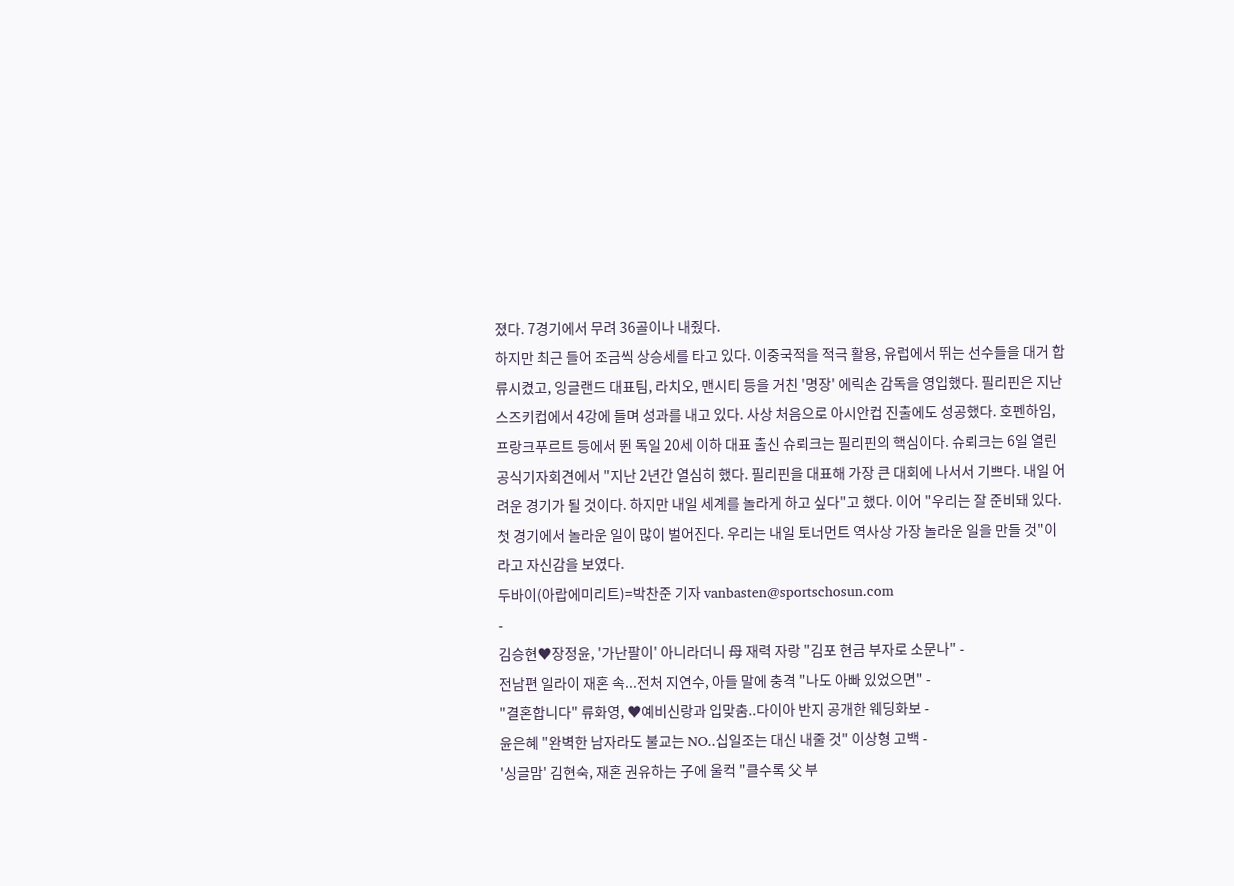졌다. 7경기에서 무려 36골이나 내줬다.
하지만 최근 들어 조금씩 상승세를 타고 있다. 이중국적을 적극 활용, 유럽에서 뛰는 선수들을 대거 합류시켰고, 잉글랜드 대표팀, 라치오, 맨시티 등을 거친 '명장' 에릭손 감독을 영입했다. 필리핀은 지난 스즈키컵에서 4강에 들며 성과를 내고 있다. 사상 처음으로 아시안컵 진출에도 성공했다. 호펜하임, 프랑크푸르트 등에서 뛴 독일 20세 이하 대표 출신 슈뢰크는 필리핀의 핵심이다. 슈뢰크는 6일 열린 공식기자회견에서 "지난 2년간 열심히 했다. 필리핀을 대표해 가장 큰 대회에 나서서 기쁘다. 내일 어려운 경기가 될 것이다. 하지만 내일 세계를 놀라게 하고 싶다"고 했다. 이어 "우리는 잘 준비돼 있다. 첫 경기에서 놀라운 일이 많이 벌어진다. 우리는 내일 토너먼트 역사상 가장 놀라운 일을 만들 것"이라고 자신감을 보였다.
두바이(아랍에미리트)=박찬준 기자 vanbasten@sportschosun.com
-
김승현♥장정윤, '가난팔이' 아니라더니 母 재력 자랑 "김포 현금 부자로 소문나" -
전남편 일라이 재혼 속...전처 지연수, 아들 말에 충격 "나도 아빠 있었으면" -
"결혼합니다" 류화영, ♥예비신랑과 입맞춤..다이아 반지 공개한 웨딩화보 -
윤은혜 "완벽한 남자라도 불교는 NO..십일조는 대신 내줄 것" 이상형 고백 -
'싱글맘' 김현숙, 재혼 권유하는 子에 울컥 "클수록 父 부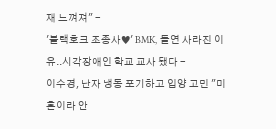재 느껴져" -
'블랙호크 조종사♥' BMK, 돌연 사라진 이유..시각장애인 학교 교사 됐다 -
이수경, 난자 냉동 포기하고 입양 고민 "미혼이라 안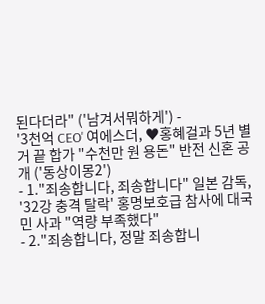된다더라" ('남겨서뭐하게') -
'3천억 CEO' 여에스더, ♥홍혜걸과 5년 별거 끝 합가 "수천만 원 용돈" 반전 신혼 공개 ('동상이몽2')
- 1."죄송합니다, 죄송합니다" 일본 감독, '32강 충격 탈락' 홍명보호급 참사에 대국민 사과 "역량 부족했다"
- 2."죄송합니다, 정말 죄송합니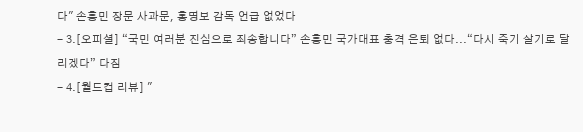다" 손흥민 장문 사과문, 홍명보 감독 언급 없었다
- 3.[오피셜] “국민 여러분 진심으로 죄송합니다” 손흥민 국가대표 충격 은퇴 없다...“다시 죽기 살기로 달리겠다” 다짐
- 4.[월드컵 리뷰] "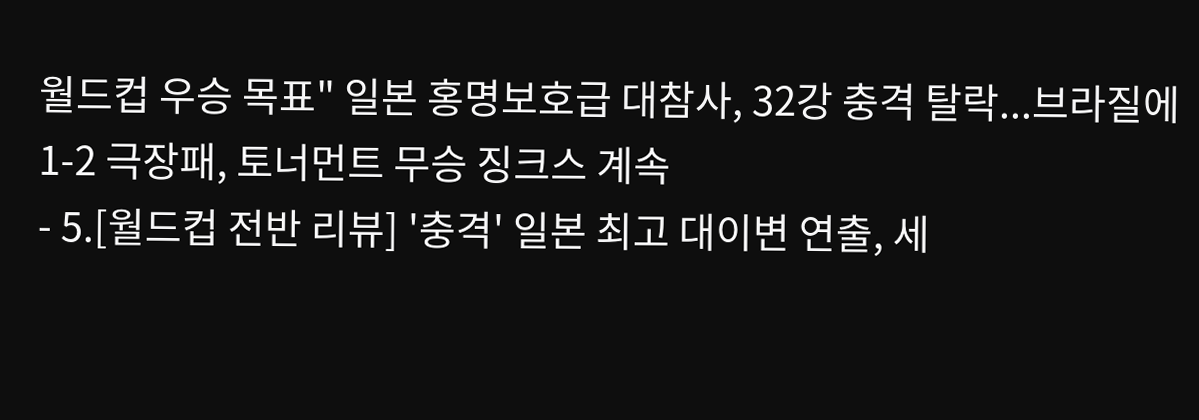월드컵 우승 목표" 일본 홍명보호급 대참사, 32강 충격 탈락...브라질에 1-2 극장패, 토너먼트 무승 징크스 계속
- 5.[월드컵 전반 리뷰] '충격' 일본 최고 대이변 연출, 세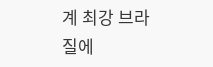계 최강 브라질에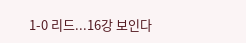1-0 리드...16강 보인다